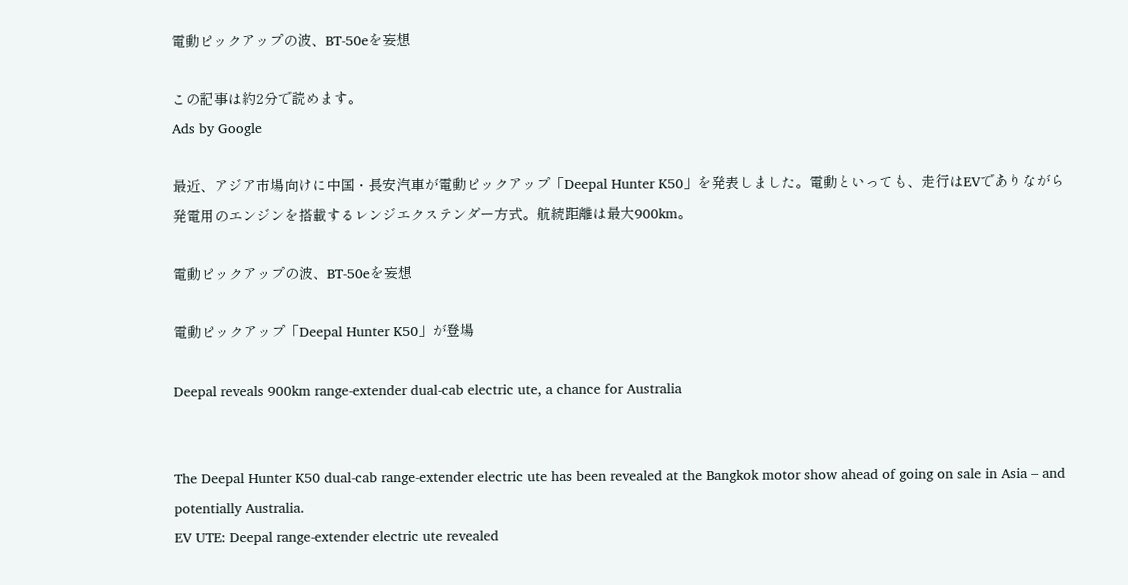電動ピックアップの波、BT-50eを妄想

この記事は約2分で読めます。
Ads by Google

最近、アジア市場向けに中国・長安汽車が電動ピックアップ「Deepal Hunter K50」を発表しました。電動といっても、走行はEVでありながら発電用のエンジンを搭載するレンジエクステンダー方式。航続距離は最大900km。

電動ピックアップの波、BT-50eを妄想

電動ピックアップ「Deepal Hunter K50」が登場

Deepal reveals 900km range-extender dual-cab electric ute, a chance for Australia


The Deepal Hunter K50 dual-cab range-extender electric ute has been revealed at the Bangkok motor show ahead of going on sale in Asia – and potentially Australia.
EV UTE: Deepal range-extender electric ute revealed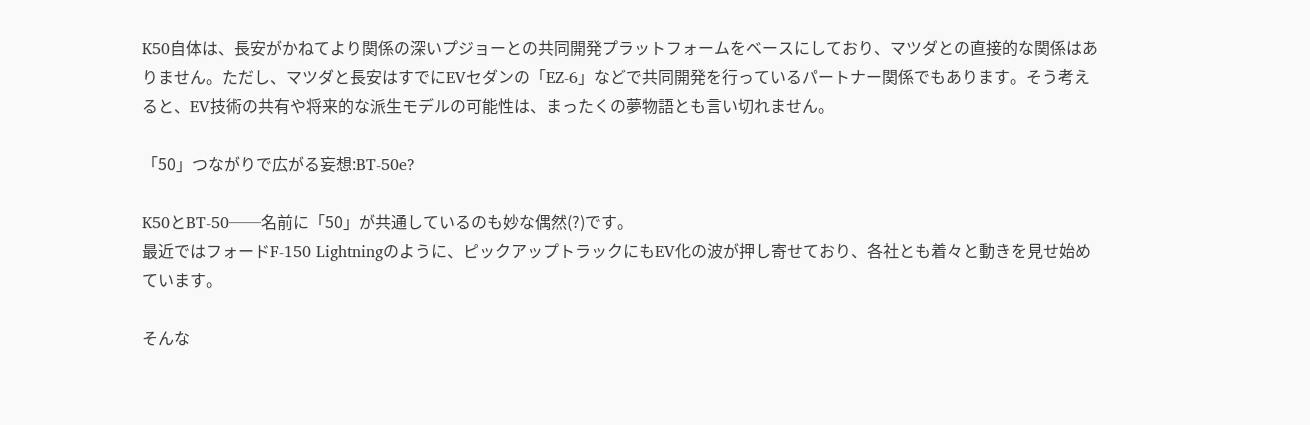K50自体は、長安がかねてより関係の深いプジョーとの共同開発プラットフォームをベースにしており、マツダとの直接的な関係はありません。ただし、マツダと長安はすでにEVセダンの「EZ-6」などで共同開発を行っているパートナー関係でもあります。そう考えると、EV技術の共有や将来的な派生モデルの可能性は、まったくの夢物語とも言い切れません。

「50」つながりで広がる妄想:BT-50e?

K50とBT-50──名前に「50」が共通しているのも妙な偶然(?)です。
最近ではフォードF-150 Lightningのように、ピックアップトラックにもEV化の波が押し寄せており、各社とも着々と動きを見せ始めています。

そんな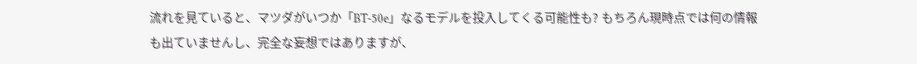流れを見ていると、マツダがいつか「BT-50e」なるモデルを投入してくる可能性も? もちろん現時点では何の情報も出ていませんし、完全な妄想ではありますが、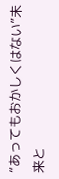“あってもおかしくはない”未来と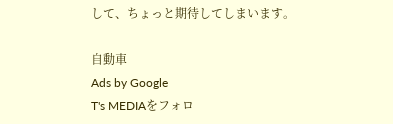して、ちょっと期待してしまいます。

自動車
Ads by Google
T's MEDIAをフォロ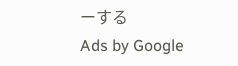ーする
Ads by Google